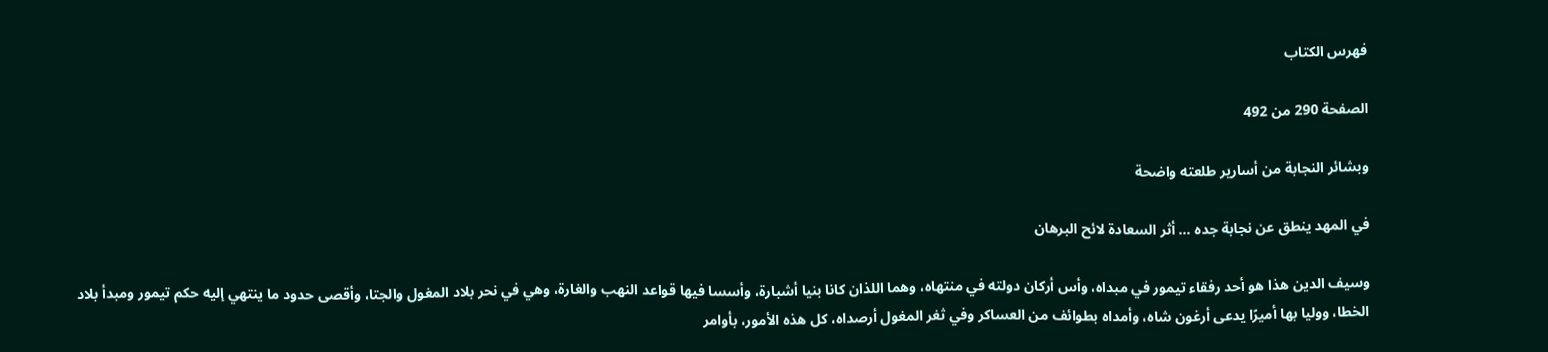فهرس الكتاب

الصفحة 290 من 492

وبشائر النجابة من أسارير طلعته واضحة

في المهد ينطق عن نجابة جده ... أثر السعادة لائح البرهان

وسيف الدين هذا هو أحد رفقاء تيمور في مبداه، وأس أركان دولته في منتهاه، وهما اللذان كانا بنيا أشبارة، وأسسا فيها قواعد النهب والغارة، وهي في نحر بلاد المغول والجتا، وأقصى حدود ما ينتهي إليه حكم تيمور ومبدأ بلاد الخطا، ووليا بها أميرًا يدعى أرغون شاه، وأمداه بطوائف من العساكر وفي ثغر المغول أرصداه، كل هذه الأمور، بأوامر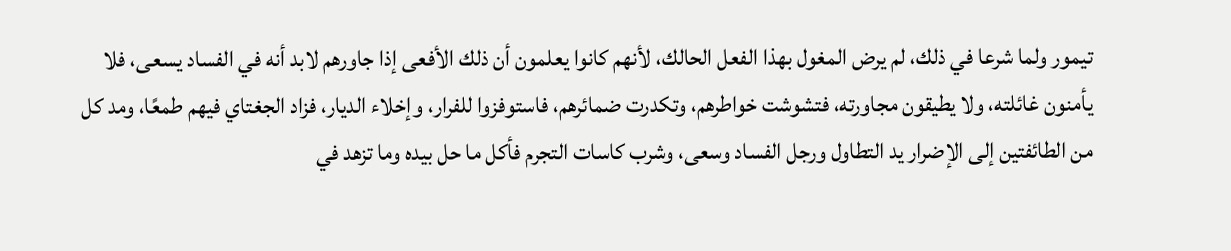تيمور ولما شرعا في ذلك، لم يرض المغول بهذا الفعل الحالك، لأنهم كانوا يعلمون أن ذلك الأفعى إذا جاورهم لابد أنه في الفساد يسعى، فلا يأمنون غائلته، ولا يطيقون مجاورته، فتشوشت خواطرهم، وتكدرت ضمائرهم، فاستوفزوا للفرار، وإخلاء الديار، فزاد الجغتاي فيهم طمعًا، ومد كل من الطائفتين إلى الإضرار يد التطاول ورجل الفساد وسعى، وشرب كاسات التجرم فأكل ما حل بيده وما تزهد في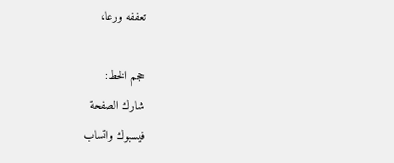تعففه ورعا،

حجم الخط:
شارك الصفحة
فيسبوك واتساب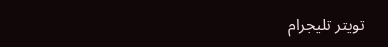تويتر تليجرام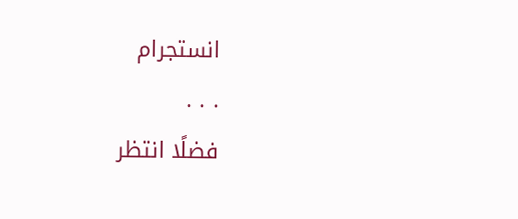انستجرام
. . .
فضلًا انتظر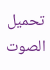تحميل الصوت